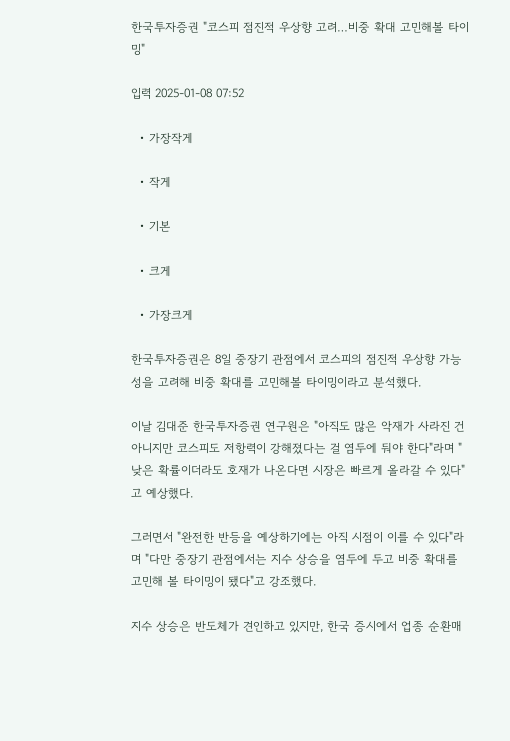한국투자증권 "코스피 점진적 우상향 고려…비중 확대 고민해볼 타이밍"

입력 2025-01-08 07:52

  • 가장작게

  • 작게

  • 기본

  • 크게

  • 가장크게

한국투자증권은 8일 중장기 관점에서 코스피의 점진적 우상향 가능성을 고려해 비중 확대를 고민해볼 타이밍이라고 분석했다.

이날 김대준 한국투자증권 연구원은 "아직도 많은 악재가 사라진 건 아니지만 코스피도 저항력이 강해졌다는 걸 염두에 둬야 한다"라며 "낮은 확률이더라도 호재가 나온다면 시장은 빠르게 올라갈 수 있다"고 예상했다.

그러면서 "완전한 반등을 예상하기에는 아직 시점이 이를 수 있다"라며 "다만 중장기 관점에서는 지수 상승을 염두에 두고 비중 확대를 고민해 볼 타이밍이 됐다"고 강조했다.

지수 상승은 반도체가 견인하고 있지만, 한국 증시에서 업종 순환매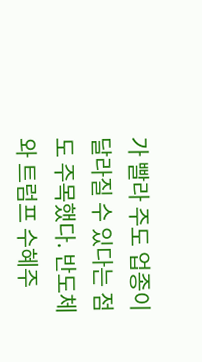가 빨라 주도 업종이 달라질 수 있다는 점도 주목했다. 반도체와 트럼프 수혜주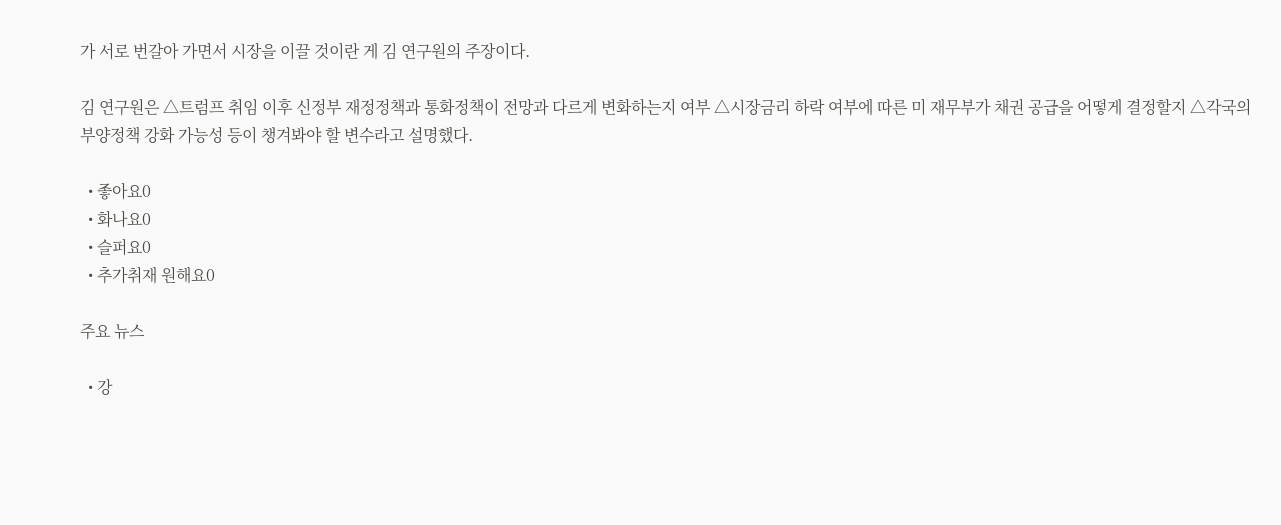가 서로 번갈아 가면서 시장을 이끌 것이란 게 김 연구원의 주장이다.

김 연구원은 △트럼프 취임 이후 신정부 재정정책과 통화정책이 전망과 다르게 변화하는지 여부 △시장금리 하락 여부에 따른 미 재무부가 채권 공급을 어떻게 결정할지 △각국의 부양정책 강화 가능성 등이 챙겨봐야 할 변수라고 설명했다.

  • 좋아요0
  • 화나요0
  • 슬퍼요0
  • 추가취재 원해요0

주요 뉴스

  • 강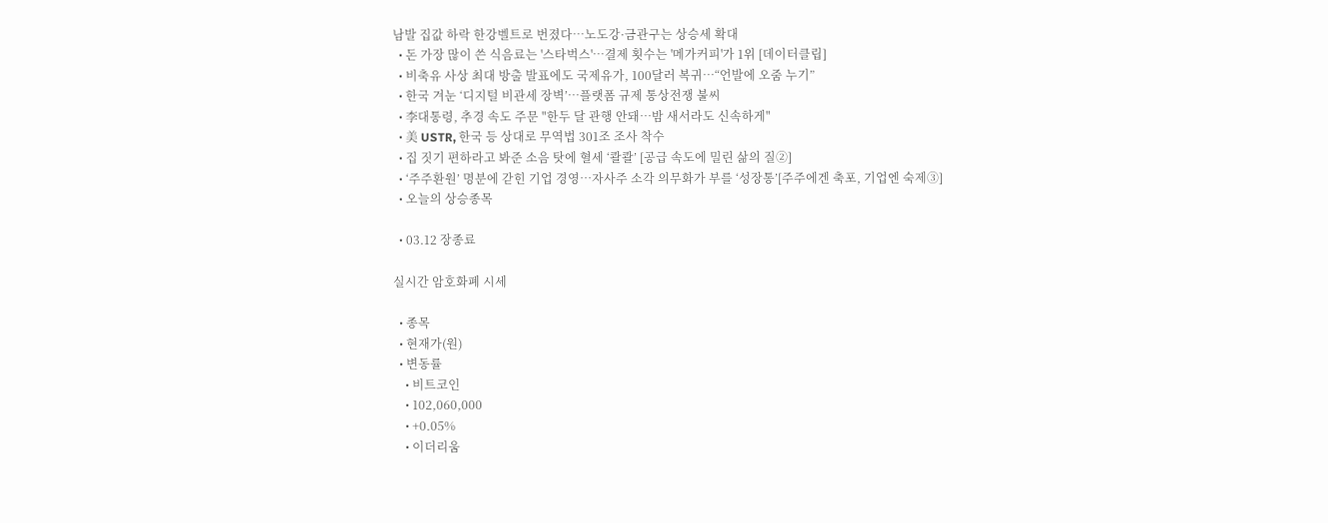남발 집값 하락 한강벨트로 번졌다⋯노도강·금관구는 상승세 확대
  • 돈 가장 많이 쓴 식음료는 '스타벅스'…결제 횟수는 '메가커피'가 1위 [데이터클립]
  • 비축유 사상 최대 방출 발표에도 국제유가, 100달러 복귀⋯“언발에 오줌 누기”
  • 한국 겨눈 ‘디지털 비관세 장벽’…플랫폼 규제 통상전쟁 불씨
  • 李대통령, 추경 속도 주문 "한두 달 관행 안돼…밤 새서라도 신속하게"
  • 美 USTR, 한국 등 상대로 무역법 301조 조사 착수
  • 집 짓기 편하라고 봐준 소음 탓에 혈세 ‘콸콸’ [공급 속도에 밀린 삶의 질②]
  • ‘주주환원’ 명분에 갇힌 기업 경영…자사주 소각 의무화가 부를 ‘성장통’[주주에겐 축포, 기업엔 숙제③]
  • 오늘의 상승종목

  • 03.12 장종료

실시간 암호화폐 시세

  • 종목
  • 현재가(원)
  • 변동률
    • 비트코인
    • 102,060,000
    • +0.05%
    • 이더리움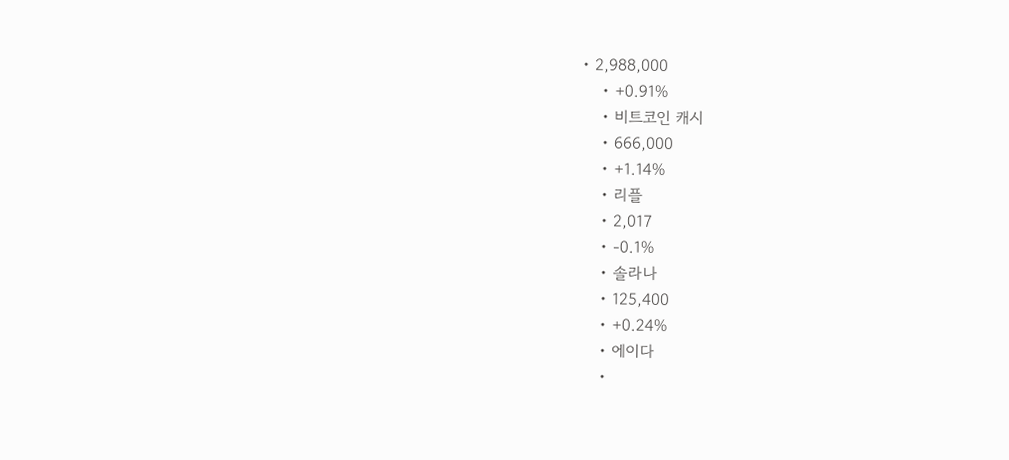• 2,988,000
    • +0.91%
    • 비트코인 캐시
    • 666,000
    • +1.14%
    • 리플
    • 2,017
    • -0.1%
    • 솔라나
    • 125,400
    • +0.24%
    • 에이다
    •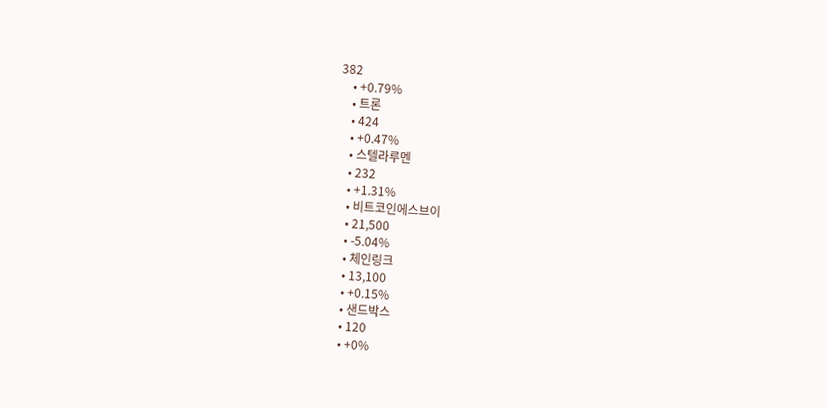382
    • +0.79%
    • 트론
    • 424
    • +0.47%
    • 스텔라루멘
    • 232
    • +1.31%
    • 비트코인에스브이
    • 21,500
    • -5.04%
    • 체인링크
    • 13,100
    • +0.15%
    • 샌드박스
    • 120
    • +0%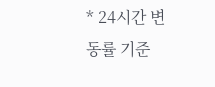* 24시간 변동률 기준